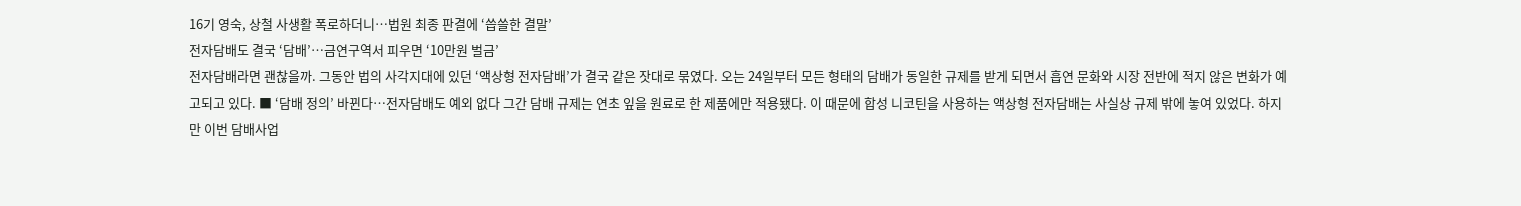16기 영숙, 상철 사생활 폭로하더니…법원 최종 판결에 ‘씁쓸한 결말’
전자담배도 결국 ‘담배’…금연구역서 피우면 ‘10만원 벌금’
전자담배라면 괜찮을까. 그동안 법의 사각지대에 있던 ‘액상형 전자담배’가 결국 같은 잣대로 묶였다. 오는 24일부터 모든 형태의 담배가 동일한 규제를 받게 되면서 흡연 문화와 시장 전반에 적지 않은 변화가 예고되고 있다. ■ ‘담배 정의’ 바뀐다…전자담배도 예외 없다 그간 담배 규제는 연초 잎을 원료로 한 제품에만 적용됐다. 이 때문에 합성 니코틴을 사용하는 액상형 전자담배는 사실상 규제 밖에 놓여 있었다. 하지만 이번 담배사업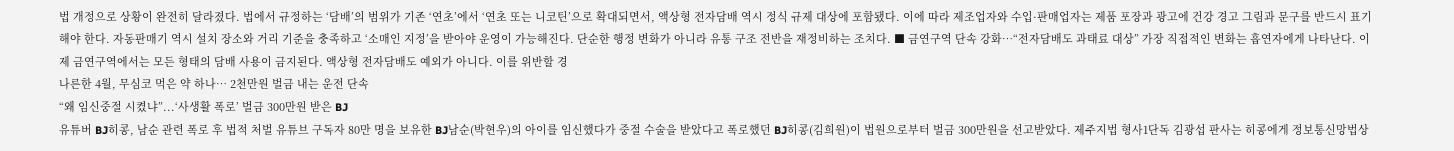법 개정으로 상황이 완전히 달라졌다. 법에서 규정하는 ‘담배’의 범위가 기존 ‘연초’에서 ‘연초 또는 니코틴’으로 확대되면서, 액상형 전자담배 역시 정식 규제 대상에 포함됐다. 이에 따라 제조업자와 수입·판매업자는 제품 포장과 광고에 건강 경고 그림과 문구를 반드시 표기해야 한다. 자동판매기 역시 설치 장소와 거리 기준을 충족하고 ‘소매인 지정’을 받아야 운영이 가능해진다. 단순한 행정 변화가 아니라 유통 구조 전반을 재정비하는 조치다. ■ 금연구역 단속 강화…“전자담배도 과태료 대상” 가장 직접적인 변화는 흡연자에게 나타난다. 이제 금연구역에서는 모든 형태의 담배 사용이 금지된다. 액상형 전자담배도 예외가 아니다. 이를 위반할 경
나른한 4월, 무심코 먹은 약 하나… 2천만원 벌금 내는 운전 단속
“왜 임신중절 시켰냐”...‘사생활 폭로’ 벌금 300만원 받은 BJ
유튜버 BJ히콩, 남순 관련 폭로 후 법적 처벌 유튜브 구독자 80만 명을 보유한 BJ남순(박현우)의 아이를 임신했다가 중절 수술을 받았다고 폭로했던 BJ히콩(김희원)이 법원으로부터 벌금 300만원을 선고받았다. 제주지법 형사1단독 김광섭 판사는 히콩에게 정보통신망법상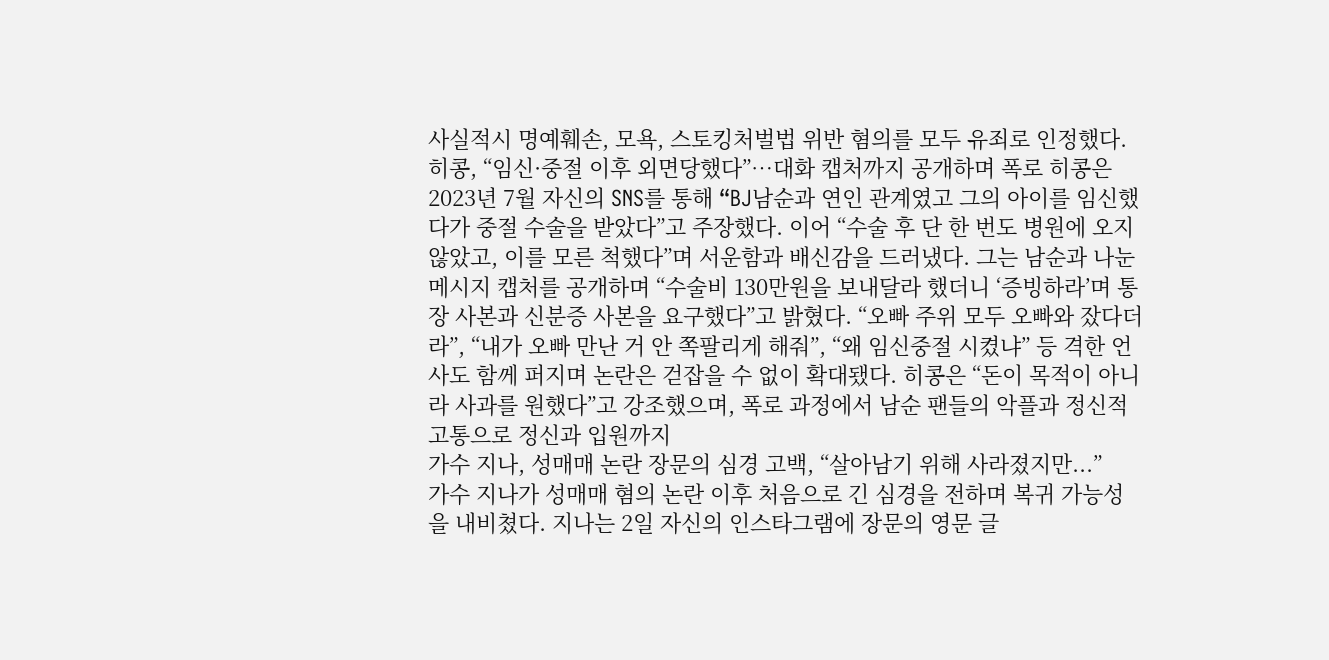사실적시 명예훼손, 모욕, 스토킹처벌법 위반 혐의를 모두 유죄로 인정했다. 히콩, “임신·중절 이후 외면당했다”…대화 캡처까지 공개하며 폭로 히콩은 2023년 7월 자신의 SNS를 통해 “BJ남순과 연인 관계였고 그의 아이를 임신했다가 중절 수술을 받았다”고 주장했다. 이어 “수술 후 단 한 번도 병원에 오지 않았고, 이를 모른 척했다”며 서운함과 배신감을 드러냈다. 그는 남순과 나눈 메시지 캡처를 공개하며 “수술비 130만원을 보내달라 했더니 ‘증빙하라’며 통장 사본과 신분증 사본을 요구했다”고 밝혔다. “오빠 주위 모두 오빠와 잤다더라”, “내가 오빠 만난 거 안 쪽팔리게 해줘”, “왜 임신중절 시켰냐” 등 격한 언사도 함께 퍼지며 논란은 걷잡을 수 없이 확대됐다. 히콩은 “돈이 목적이 아니라 사과를 원했다”고 강조했으며, 폭로 과정에서 남순 팬들의 악플과 정신적 고통으로 정신과 입원까지
가수 지나, 성매매 논란 장문의 심경 고백, “살아남기 위해 사라졌지만...”
가수 지나가 성매매 혐의 논란 이후 처음으로 긴 심경을 전하며 복귀 가능성을 내비쳤다. 지나는 2일 자신의 인스타그램에 장문의 영문 글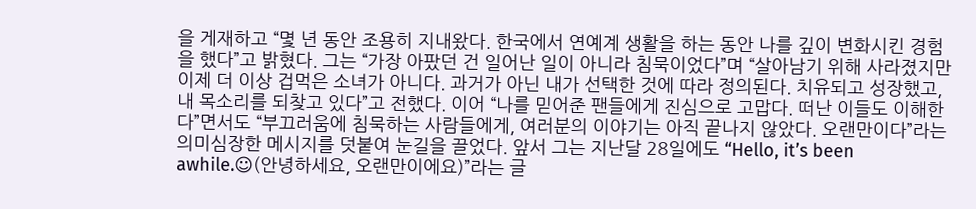을 게재하고 “몇 년 동안 조용히 지내왔다. 한국에서 연예계 생활을 하는 동안 나를 깊이 변화시킨 경험을 했다”고 밝혔다. 그는 “가장 아팠던 건 일어난 일이 아니라 침묵이었다”며 “살아남기 위해 사라졌지만 이제 더 이상 겁먹은 소녀가 아니다. 과거가 아닌 내가 선택한 것에 따라 정의된다. 치유되고 성장했고, 내 목소리를 되찾고 있다”고 전했다. 이어 “나를 믿어준 팬들에게 진심으로 고맙다. 떠난 이들도 이해한다”면서도 “부끄러움에 침묵하는 사람들에게, 여러분의 이야기는 아직 끝나지 않았다. 오랜만이다”라는 의미심장한 메시지를 덧붙여 눈길을 끌었다. 앞서 그는 지난달 28일에도 “Hello, it’s been awhile.☺(안녕하세요, 오랜만이에요)”라는 글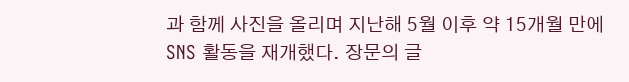과 함께 사진을 올리며 지난해 5월 이후 약 15개월 만에 SNS 활동을 재개했다. 장문의 글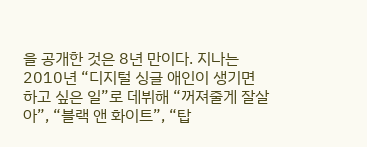을 공개한 것은 8년 만이다. 지나는 2010년 “디지털 싱글 애인이 생기면 하고 싶은 일”로 데뷔해 “꺼져줄게 잘살아”, “블랙 앤 화이트”, “탑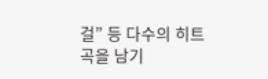걸” 등 다수의 히트곡을 남기